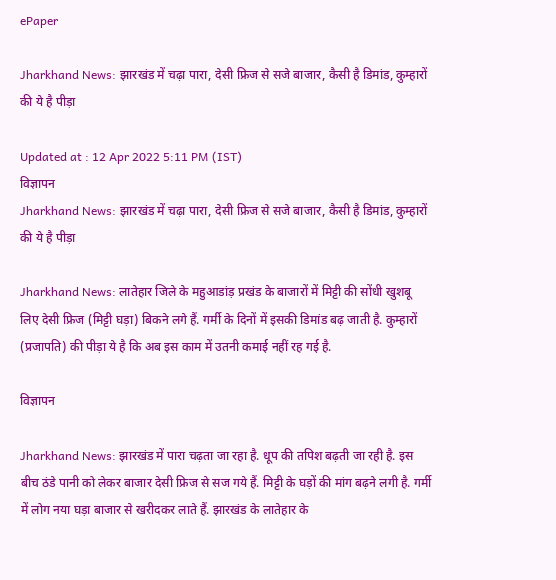ePaper

Jharkhand News: झारखंड में चढ़ा पारा, देसी फ्रिज से सजे बाजार, कैसी है डिमांड, कुम्हारों की ये है पीड़ा

Updated at : 12 Apr 2022 5:11 PM (IST)
विज्ञापन
Jharkhand News: झारखंड में चढ़ा पारा, देसी फ्रिज से सजे बाजार, कैसी है डिमांड, कुम्हारों की ये है पीड़ा

Jharkhand News: लातेहार जिले के महुआडांड़ प्रखंड के बाजारों में मिट्टी की सोंधी खुशबू लिए देसी फ्रिज (मिट्टी घड़ा) बिकने लगे हैं. गर्मी के दिनों में इसकी डिमांड बढ़ जाती है. कुम्हारों (प्रजापति) की पीड़ा ये है कि अब इस काम में उतनी कमाई नहीं रह गई है.

विज्ञापन

Jharkhand News: झारखंड में पारा चढ़ता जा रहा है. धूप की तपिश बढ़ती जा रही है. इस बीच ठंडे पानी को लेकर बाजार देसी फ्रिज से सज गये हैं. मिट्टी के घड़ों की मांग बढ़ने लगी है. गर्मी में लोग नया घड़ा बाजार से खरीदकर लाते हैं. झारखंड के लातेहार के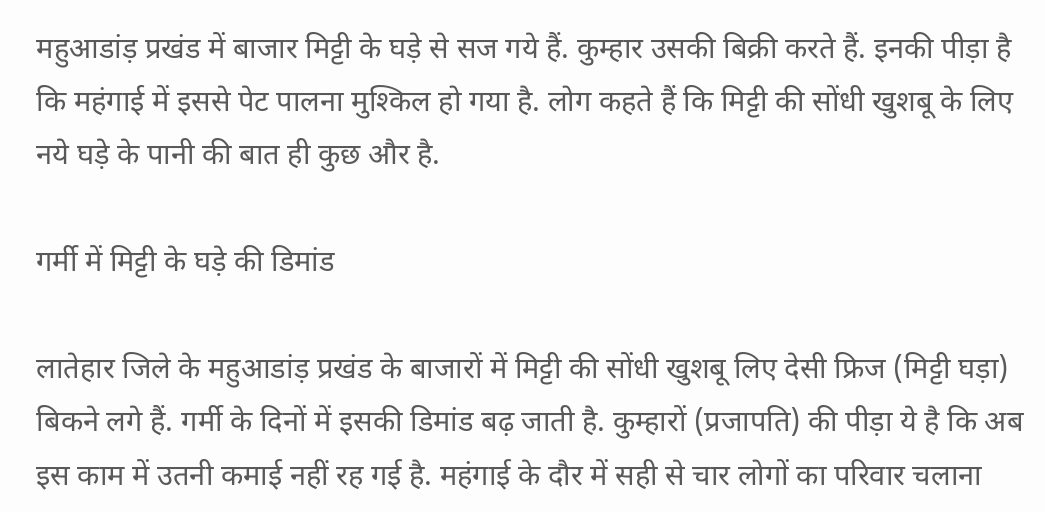महुआडांड़ प्रखंड में बाजार मिट्टी के घड़े से सज गये हैं. कुम्हार उसकी बिक्री करते हैं. इनकी पीड़ा है कि महंगाई में इससे पेट पालना मुश्किल हो गया है. लोग कहते हैं कि मिट्टी की सोंधी खुशबू के लिए नये घड़े के पानी की बात ही कुछ और है.

गर्मी में मिट्टी के घड़े की डिमांड

लातेहार जिले के महुआडांड़ प्रखंड के बाजारों में मिट्टी की सोंधी खुशबू लिए देसी फ्रिज (मिट्टी घड़ा) बिकने लगे हैं. गर्मी के दिनों में इसकी डिमांड बढ़ जाती है. कुम्हारों (प्रजापति) की पीड़ा ये है कि अब इस काम में उतनी कमाई नहीं रह गई है. महंगाई के दौर में सही से चार लोगों का परिवार चलाना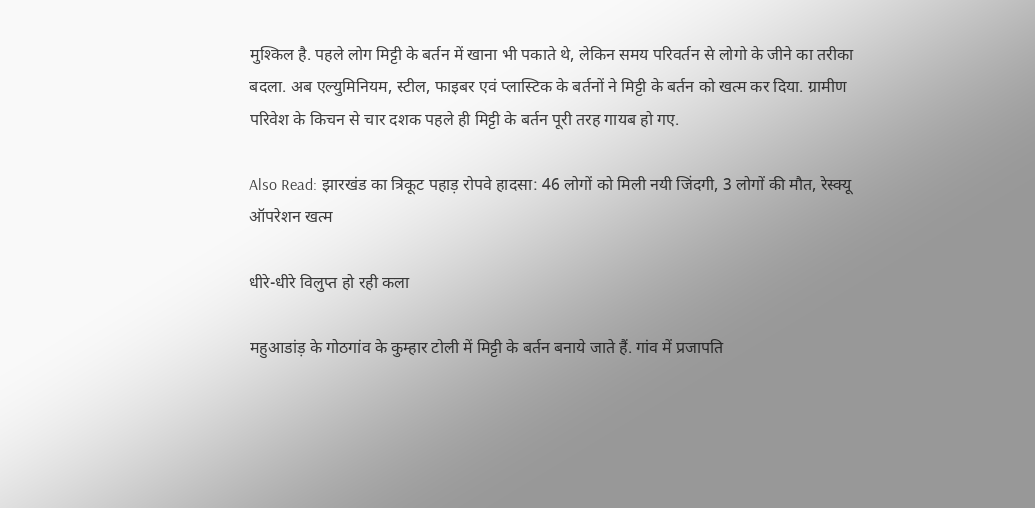मुश्किल है. पहले लोग मिट्टी के बर्तन में खाना भी पकाते थे, लेकिन समय परिवर्तन से लोगो के जीने का तरीका बदला. अब एल्युमिनियम, स्टील, फाइबर एवं प्लास्टिक के बर्तनों ने मिट्टी के बर्तन को खत्म कर दिया. ग्रामीण परिवेश के किचन से चार दशक पहले ही मिट्टी के बर्तन पूरी तरह गायब हो गए.

Also Read: झारखंड का त्रिकूट पहाड़ रोपवे हादसा: 46 लोगों को मिली नयी जिंदगी, 3 लोगों की मौत, रेस्क्यू ऑपरेशन खत्म

धीरे-धीरे विलुप्त हो रही कला

महुआडांड़ के गोठगांव के कुम्हार टोली में मिट्टी के बर्तन बनाये जाते हैं. गांव में प्रजापति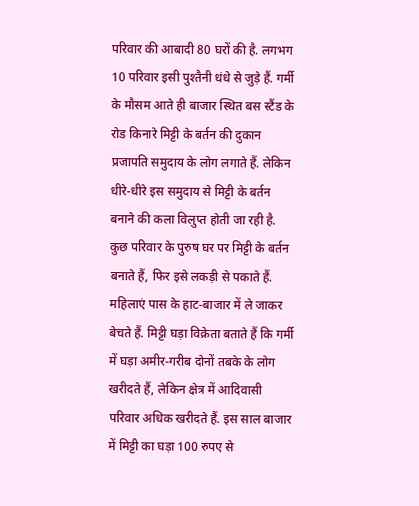परिवार की आबादी 80 घरों की है. लगभग 10 परिवार इसी पुश्तैनी धंधे से जुड़े हैं. गर्मी के मौसम आते ही बाजार स्थित बस स्टैंड के रोड किनारे मिट्टी के बर्तन की दुकान प्रजापति समुदाय के लोग लगाते हैं. लेकिन धीरे-धीरे इस समुदाय से मिट्टी के बर्तन बनाने की कला विलुप्त होती जा रही है. कुछ परिवार के पुरुष घर पर मिट्टी के बर्तन बनाते हैं, फिर इसे लकड़ी से पकाते हैं. महिलाएं पास के हाट-बाजार में ले जाकर बेचते हैं. मिट्टी घड़ा विक्रेता बताते हैं कि गर्मी में घड़ा अमीर-गरीब दोनों तबके के लोग खरीदते हैं, लेकिन क्षेत्र में आदिवासी परिवार अधिक खरीदते हैं. इस साल बाजार में मिट्टी का घड़ा 100 रुपए से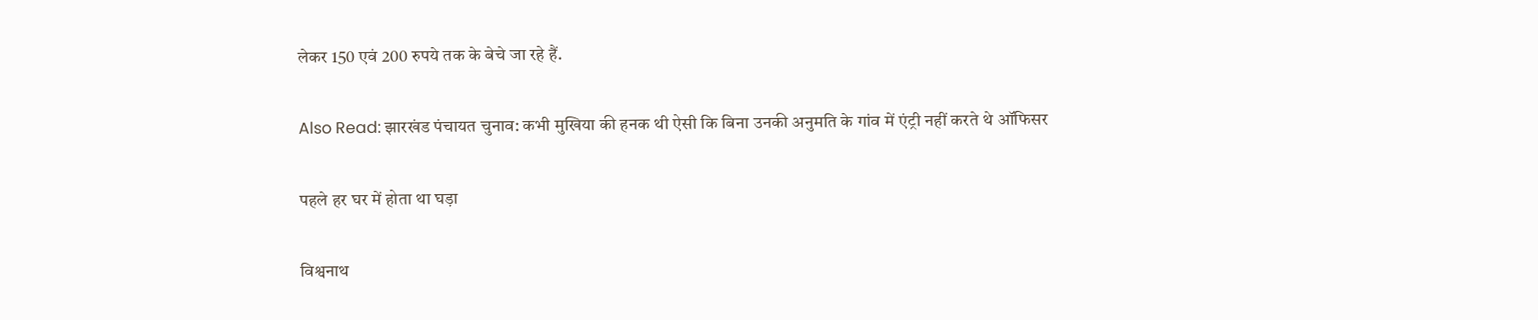लेकर 150 एवं 200 रुपये तक के बेचे जा रहे हैं.

Also Read: झारखंड पंचायत चुनाव: कभी मुखिया की हनक थी ऐसी कि बिना उनकी अनुमति के गांव में एंट्री नहीं करते थे ऑफिसर

पहले हर घर में होता था घड़ा

विश्वनाथ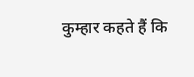कुम्हार कहते हैं कि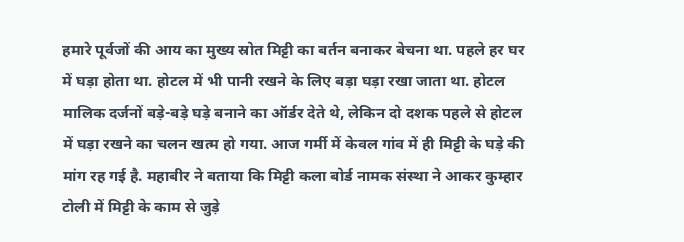हमारे पूर्वजों की आय का मुख्य स्रोत मिट्टी का बर्तन बनाकर बेचना था. पहले हर घर में घड़ा होता था. होटल में भी पानी रखने के लिए बड़ा घड़ा रखा जाता था. होटल मालिक दर्जनों बड़े-बड़े घड़े बनाने का ऑर्डर देते थे, लेकिन दो दशक पहले से होटल में घड़ा रखने का चलन खत्म हो गया. आज गर्मी में केवल गांव में ही मिट्टी के घड़े की मांग रह गई है. महाबीर ने बताया कि मिट्टी कला बोर्ड नामक संस्था ने आकर कुम्हार टोली में मिट्टी के काम से जुड़े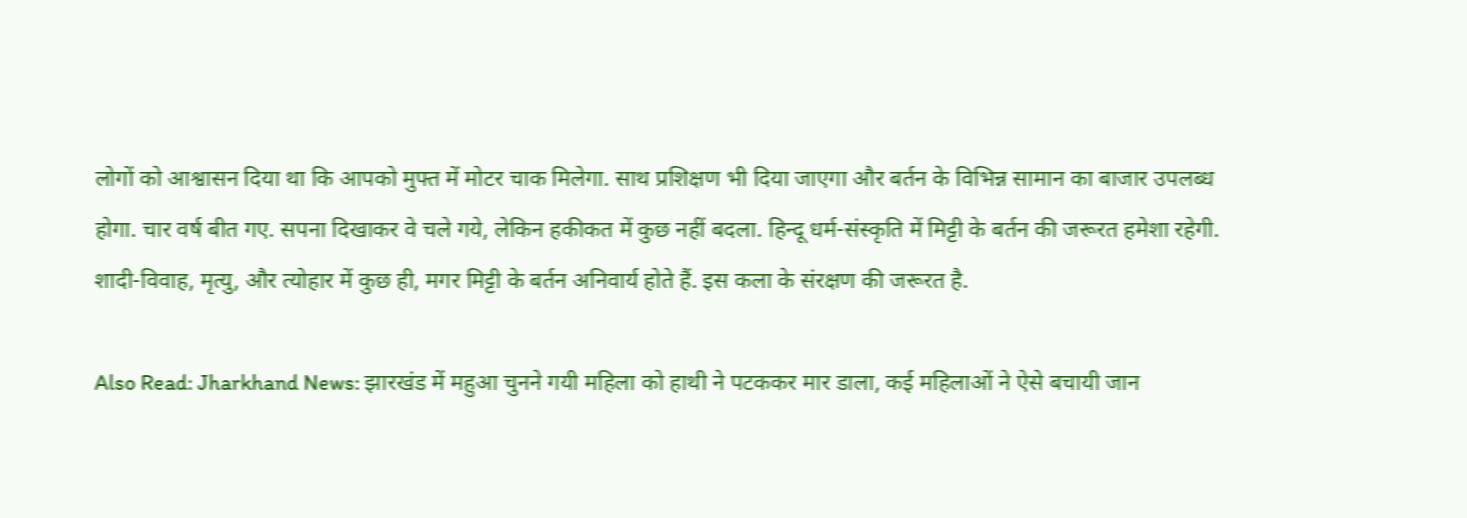लोगों को आश्वासन दिया था कि आपको मुफ्त में मोटर चाक मिलेगा. साथ प्रशिक्षण भी दिया जाएगा और बर्तन के विभिन्न सामान का बाजार उपलब्ध होगा. चार वर्ष बीत गए. सपना दिखाकर वे चले गये, लेकिन हकीकत में कुछ नहीं बदला. हिन्दू धर्म-संस्कृति में मिट्टी के बर्तन की जरूरत हमेशा रहेगी. शादी-विवाह, मृत्यु, और त्योहार में कुछ ही, मगर मिट्टी के बर्तन अनिवार्य होते हैं. इस कला के संरक्षण की जरूरत है.

Also Read: Jharkhand News: झारखंड में महुआ चुनने गयी महिला को हाथी ने पटककर मार डाला, कई महिलाओं ने ऐसे बचायी जान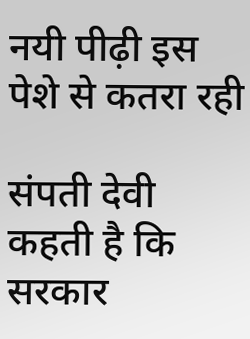नयी पीढ़ी इस पेशे से कतरा रही

संपती देवी कहती है कि सरकार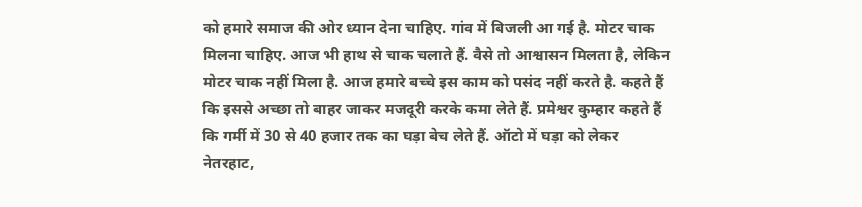को हमारे समाज की ओर ध्यान देना चाहिए. गांव में बिजली आ गई है. मोटर चाक मिलना चाहिए. आज भी हाथ से चाक चलाते हैं. वैसे तो आश्वासन मिलता है, लेकिन मोटर चाक नहीं मिला है. आज हमारे बच्चे इस काम को पसंद नहीं करते है. कहते हैं कि इससे अच्छा तो बाहर जाकर मजदूरी करके कमा लेते हैं. प्रमेश्वर कुम्हार कहते हैं कि गर्मी में 30 से 40 हजार तक का घड़ा बेच लेते हैं. ऑटो में घड़ा को लेकर नेतरहाट,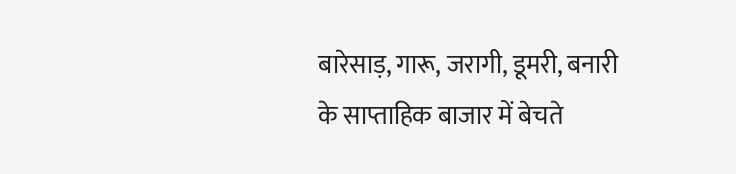बारेसाड़, गारू, जरागी, डूमरी, बनारी के साप्ताहिक बाजार में बेचते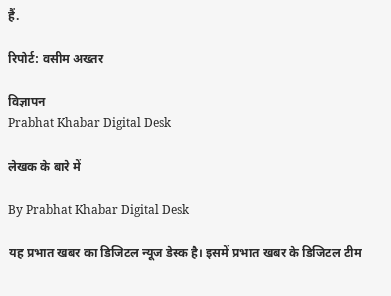हैं.

रिपोर्ट: वसीम अख्तर

विज्ञापन
Prabhat Khabar Digital Desk

लेखक के बारे में

By Prabhat Khabar Digital Desk

यह प्रभात खबर का डिजिटल न्यूज डेस्क है। इसमें प्रभात खबर के डिजिटल टीम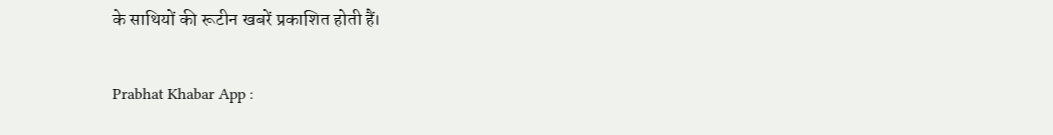के साथियों की रूटीन खबरें प्रकाशित होती हैं।

Prabhat Khabar App :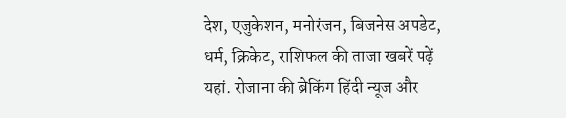देश, एजुकेशन, मनोरंजन, बिजनेस अपडेट, धर्म, क्रिकेट, राशिफल की ताजा खबरें पढ़ें यहां. रोजाना की ब्रेकिंग हिंदी न्यूज और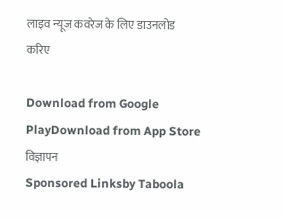लाइव न्यूज कवरेज के लिए डाउनलोड करिए

Download from Google PlayDownload from App Store
विज्ञापन
Sponsored Linksby Taboola